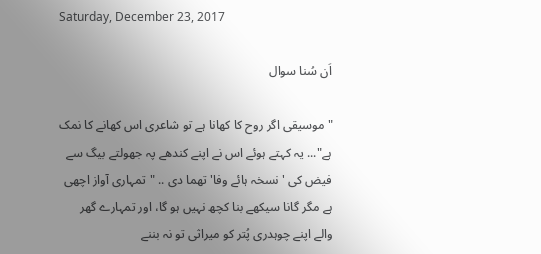Saturday, December 23, 2017

اَن سُنا سوال

"موسیقی اگر روح کا کھانا ہے تو شاعری اس کھانے کا نمک ہے"... یہ کہتے ہوئے اس نے اپنے کندھے پہ جھولتے بیگ سے فیض کی 'نسخہ ہائے وفا' تھما دی .. "تمہاری آواز اچھی ہے مگر گانا سیکھے بنا کچھ نہیں ہو گا، اور تمہارے گھر والے اپنے چوہدری پُتر کو میراثی تو نہ بننے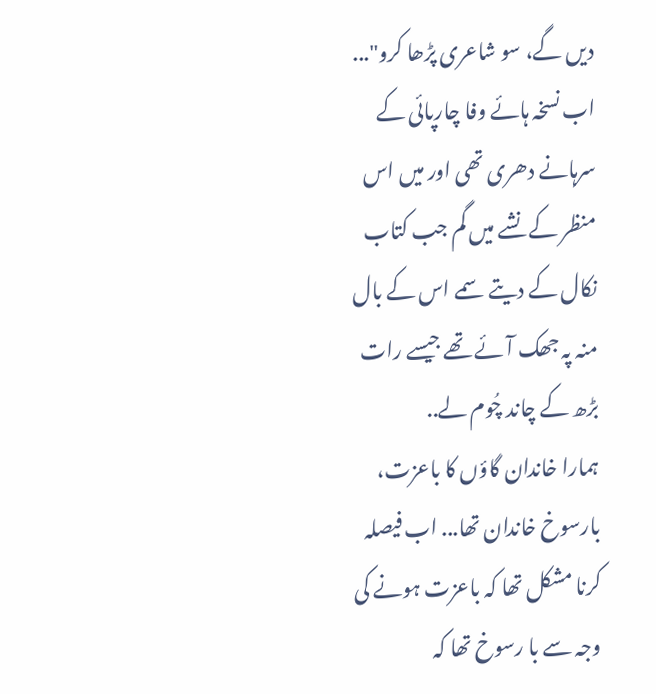دیں گے، سو شاعری پڑھا کرو"...
اب نسخہ ہائے وفا چارپائی کے سرہانے دھری تھی اور میں اس منظر کے نشے میں گم جب کتاب نکال کے دیتے سمے اس کے بال منہ پہ جھک آئے تھے جیسے رات بڑھ کے چاند چُوم لے..
ہمارا خاندان گاؤں کا باعزت، بارسوخ خاندان تھا... اب فیصلہ کرنا مشکل تھا کہ باعزت ہونے کی وجہ سے با رسوخ تھا کہ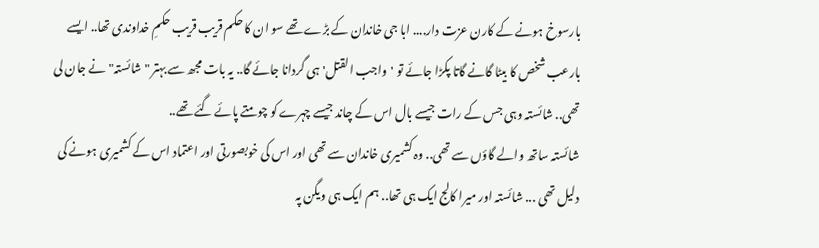بارسوخ ہونے کے کارن عزت دار.... ابا جی خاندان کے بڑے تھے سو ان کا حکم قریب قریب حکمِ خداوندی تھا.. ایسے بارعب شخص کا بیٹا گانے گاتا پکڑا جائے تو 'واجب القتل' ہی گردانا جائے گا.. یہ بات مجھ سے بہتر "شائستہ" نے جان لی تھی.. شائستہ وہی جس کے رات جیسے بال اس کے چاند جیسے چہرے کو چومتے پائے گئے تھے..
شائستہ ساتھ والے گاؤں سے تھی.. وہ کشمیری خاندان سے تھی اور اس کی خوبصورتی اور اعتماد اس کے کشمیری ہونے کی دلیل تھی ... شائستہ اور میرا کالج ایک ہی تھا.. ہم ایک ہی ویگن پہ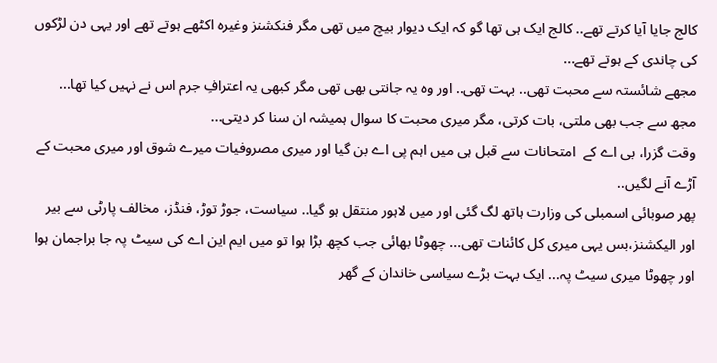کالج جایا آیا کرتے تھے.. کالج ایک ہی تھا گو کہ ایک دیوار بیچ میں تھی مگر فنکشنز وغیرہ اکٹھے ہوتے تھے اور یہی دن لڑکوں کی چاندی کے ہوتے تھے...
مجھے شائستہ سے محبت تھی.. بہت تھی.. اور وہ یہ جانتی بھی تھی مگر کبھی یہ اعترافِ جرم اس نے نہیں کیا تھا... مجھ سے جب بھی ملتی، بات کرتی، مگر میری محبت کا سوال ہمیشہ ان سنا کر دیتی...
وقت گزرا، بی اے کے  امتحانات سے قبل ہی میں اہم پی اے بن گیا اور میری مصروفیات میرے شوق اور میری محبت کے آڑے آنے لگیں..
پھر صوبائی اسمبلی کی وزارت ہاتھ لگ گئی اور میں لاہور منتقل ہو گیا.. سیاست، جوڑ توڑ، فنڈز، مخالف پارٹی سے بیر اور الیکشنز،بس یہی میری کل کائنات تھی... چھوٹا بھائی جب کچھ بڑا ہوا تو میں ایم این اے کی سیٹ پہ جا براجمان ہوا اور چھوٹا میری سیٹ پہ... ایک بہت بڑے سیاسی خاندان کے گھر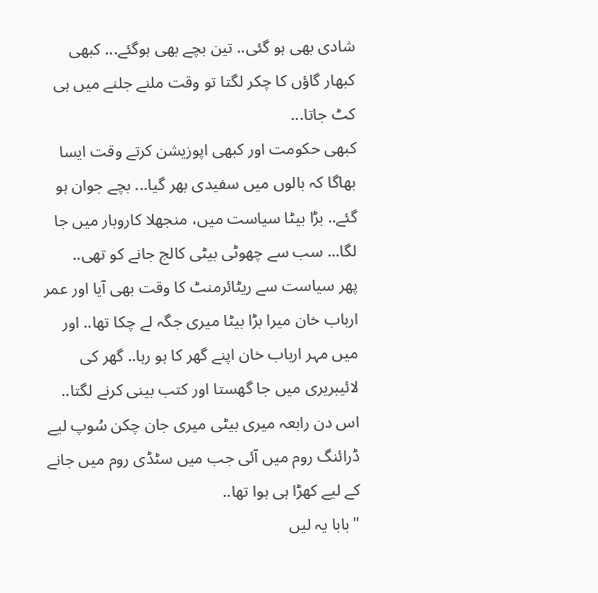شادی بھی ہو گئی.. تین بچے بھی ہوگئے... کبھی کبھار گاؤں کا چکر لگتا تو وقت ملنے جلنے میں ہی کٹ جاتا...
کبھی حکومت اور کبھی اپوزیشن کرتے وقت ایسا بھاگا کہ بالوں میں سفیدی بھر گیا... بچے جوان ہو گئے.. بڑا بیٹا سیاست میں، منجھلا کاروبار میں جا لگا... سب سے چھوٹی بیٹی کالج جانے کو تھی..
پھر سیاست سے ریٹائرمنٹ کا وقت بھی آیا اور عمر ارباب خان میرا بڑا بیٹا میری جگہ لے چکا تھا.. اور میں مہر ارباب خان اپنے گھر کا ہو رہا.. گھر کی لائیبریری میں جا گھستا اور کتب بینی کرنے لگتا..
اس دن رابعہ میری بیٹی میری جان چکن سُوپ لیے ڈرائنگ روم میں آئی جب میں سٹڈی روم میں جانے کے لیے کھڑا ہی ہوا تھا..
"بابا یہ لیں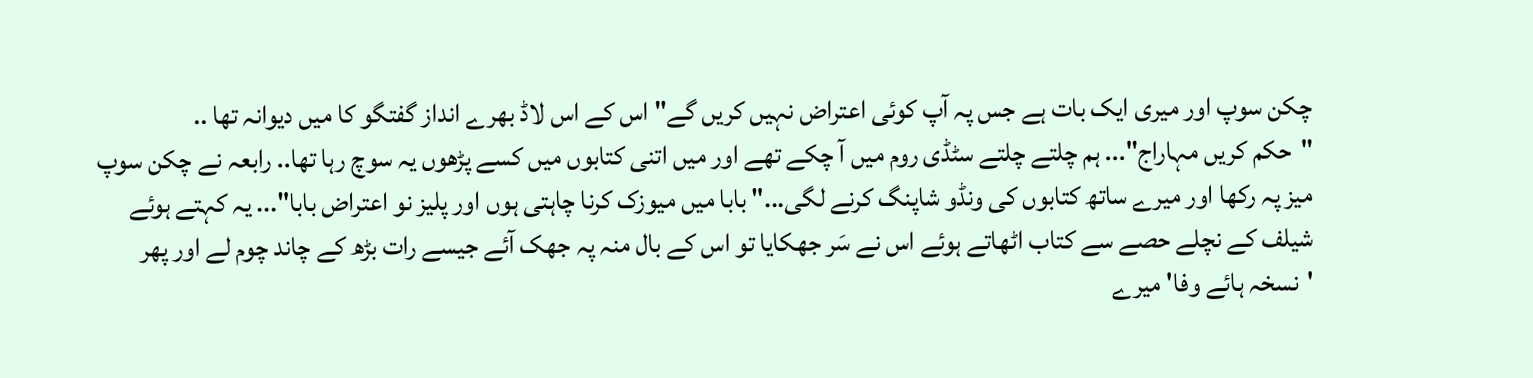چکن سوپ اور میری ایک بات ہے جس پہ آپ کوئی اعتراض نہیں کریں گے" اس کے اس لاڈ بھرے انداز گفتگو کا میں دیوانہ تھا ..
"حکم کریں مہاراج"... ہم چلتے چلتے سٹڈی روم میں آ چکے تھے اور میں اتنی کتابوں میں کسے پڑھوں یہ سوچ رہا تھا.. رابعہ نے چکن سوپ میز پہ رکھا اور میرے ساتھ کتابوں کی ونڈو شاپنگ کرنے لگی..." بابا میں میوزک کرنا چاہتی ہوں اور پلیز نو اعتراض بابا"... یہ کہتے ہوئے  شیلف کے نچلے حصے سے کتاب اٹھاتے ہوئے اس نے سَر جھکایا تو اس کے بال منہ پہ جھک آئے جیسے رات بڑھ کے چاند چوم لے اور پھر 'نسخہ ہائے وفا' میرے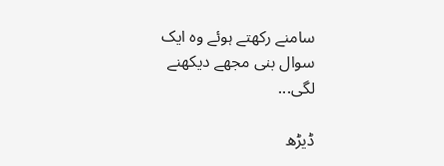سامنے رکھتے ہوئے وہ ایک سوال بنی مجھے دیکھنے لگی...

ڈیڑھ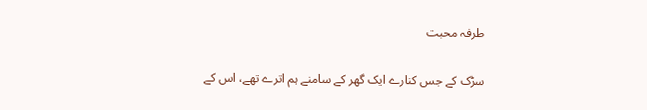طرفہ محبت

سڑک کے جس کنارے ایک گھر کے سامنے ہم اترے تھے، اس کے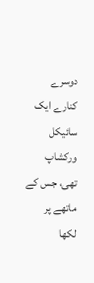دوسرے کنارے ایک سائیکل ورکشاپ تھی، جس کے ماتھے پر لکھا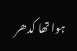ہوا تھا کدھر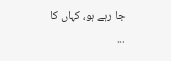جا رہے ہو، کہاں کا ...